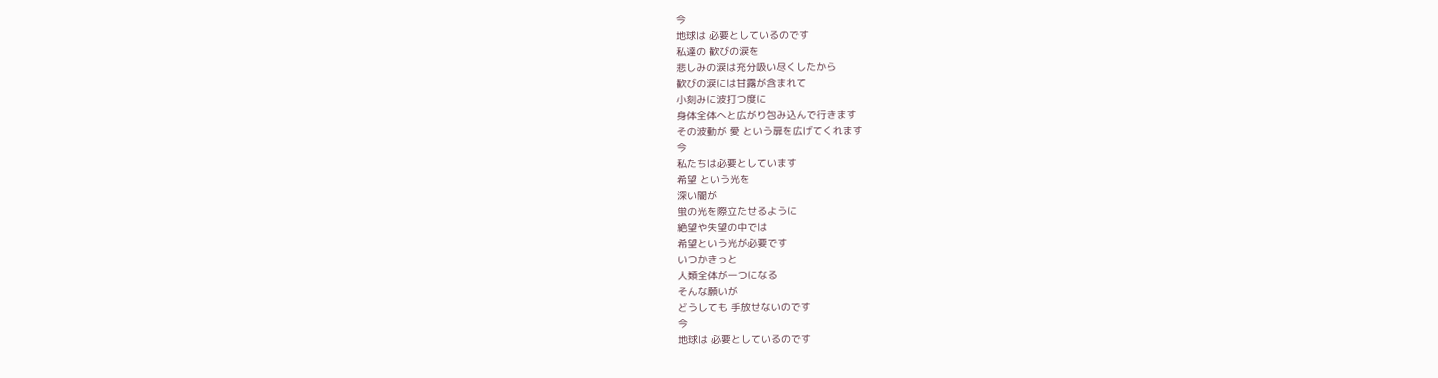今
地球は 必要としているのです
私達の 歓びの涙を
悲しみの涙は充分吸い尽くしたから
歓びの涙には甘露が含まれて
小刻みに波打つ度に
身体全体へと広がり包み込んで行きます
その波動が 愛 という扉を広げてくれます
今
私たちは必要としています
希望 という光を
深い闇が
蛍の光を際立たせるように
絶望や失望の中では
希望という光が必要です
いつかきっと
人類全体が一つになる
そんな願いが
どうしても 手放せないのです
今
地球は 必要としているのです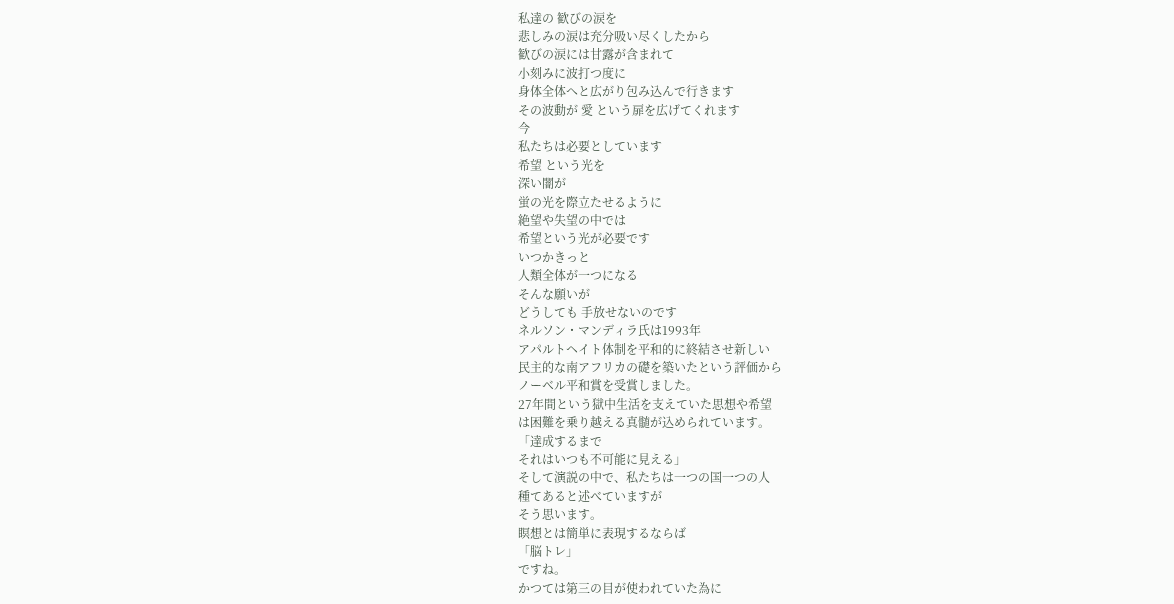私達の 歓びの涙を
悲しみの涙は充分吸い尽くしたから
歓びの涙には甘露が含まれて
小刻みに波打つ度に
身体全体へと広がり包み込んで行きます
その波動が 愛 という扉を広げてくれます
今
私たちは必要としています
希望 という光を
深い闇が
蛍の光を際立たせるように
絶望や失望の中では
希望という光が必要です
いつかきっと
人類全体が一つになる
そんな願いが
どうしても 手放せないのです
ネルソン・マンディラ氏は1993年
アパルトヘイト体制を平和的に終結させ新しい
民主的な南アフリカの礎を築いたという評価から
ノーベル平和賞を受賞しました。
27年間という獄中生活を支えていた思想や希望
は困難を乗り越える真髄が込められています。
「達成するまで
それはいつも不可能に見える」
そして演説の中で、私たちは一つの国一つの人
種てあると述べていますが
そう思います。
瞑想とは簡単に表現するならば
「脳トレ」
ですね。
かつては第三の目が使われていた為に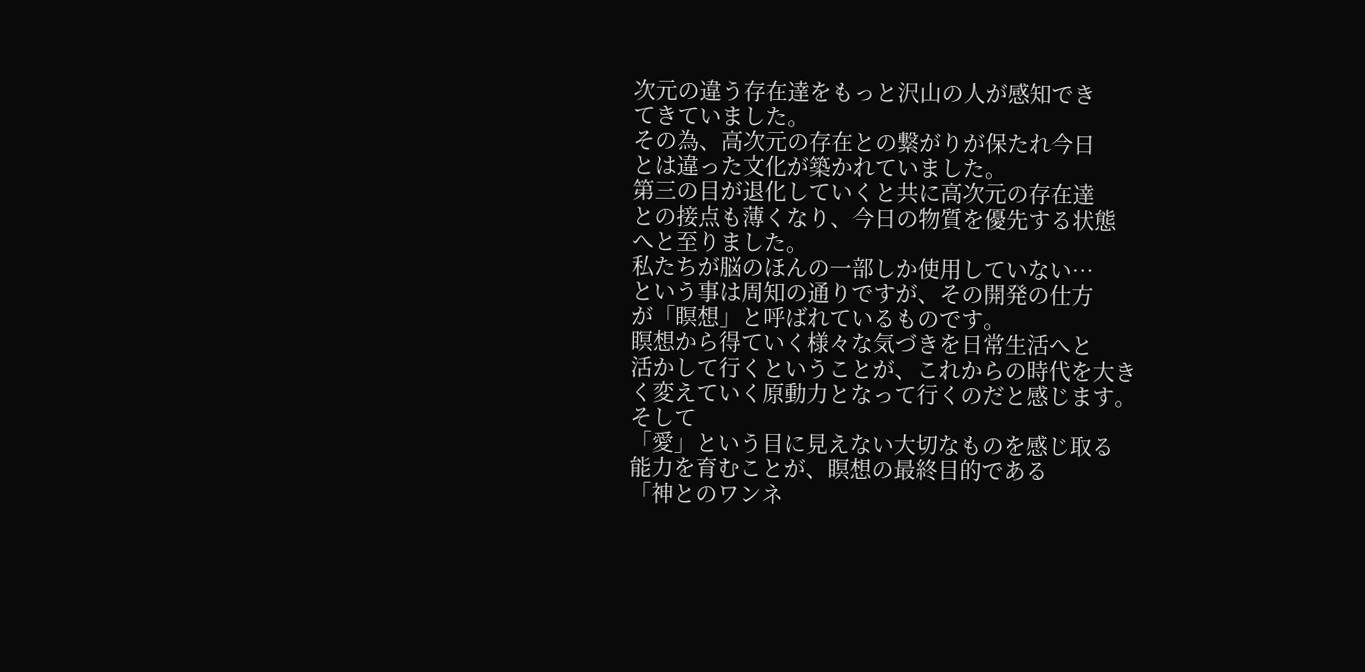次元の違う存在達をもっと沢山の人が感知でき
てきていました。
その為、高次元の存在との繋がりが保たれ今日
とは違った文化が築かれていました。
第三の目が退化していくと共に高次元の存在達
との接点も薄くなり、今日の物質を優先する状態
へと至りました。
私たちが脳のほんの一部しか使用していない…
という事は周知の通りですが、その開発の仕方
が「瞑想」と呼ばれているものです。
瞑想から得ていく様々な気づきを日常生活へと
活かして行くということが、これからの時代を大き
く変えていく原動力となって行くのだと感じます。
そして
「愛」という目に見えない大切なものを感じ取る
能力を育むことが、瞑想の最終目的である
「神とのワンネ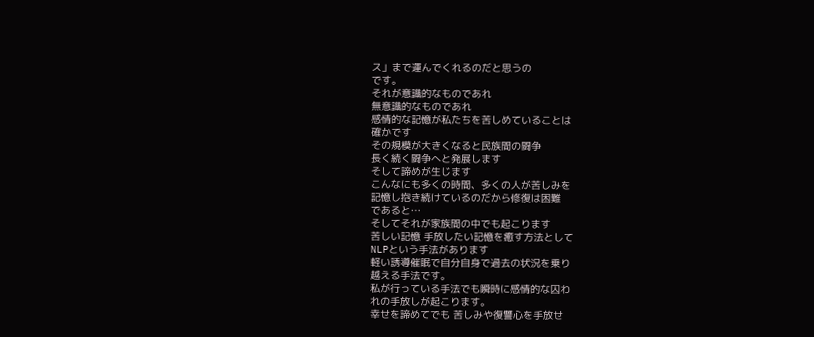ス」まで運んでくれるのだと思うの
です。
それが意識的なものであれ
無意識的なものであれ
感情的な記憶が私たちを苦しめていることは
確かです
その規模が大きくなると民族間の闘争
長く続く闘争へと発展します
そして諦めが生じます
こんなにも多くの時間、多くの人が苦しみを
記憶し抱き続けているのだから修復は困難
であると…
そしてそれが家族間の中でも起こります
苦しい記憶 手放したい記憶を癒す方法として
NLPという手法があります
軽い誘導催眠で自分自身で過去の状況を乗り
越える手法です。
私が行っている手法でも瞬時に感情的な囚わ
れの手放しが起こります。
幸せを諦めてでも 苦しみや復讐心を手放せ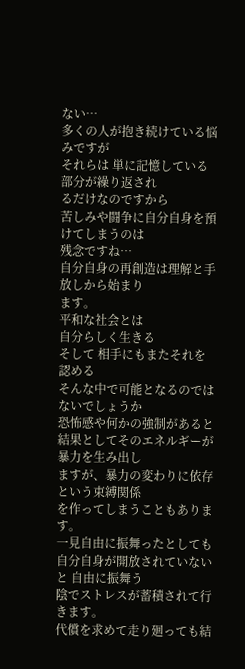ない…
多くの人が抱き続けている悩みですが
それらは 単に記憶している部分が繰り返され
るだけなのですから
苦しみや闘争に自分自身を預けてしまうのは
残念ですね…
自分自身の再創造は理解と手放しから始まり
ます。
平和な社会とは
自分らしく生きる
そして 相手にもまたそれを認める
そんな中で可能となるのではないでしょうか
恐怖感や何かの強制があると
結果としてそのエネルギーが暴力を生み出し
ますが、暴力の変わりに依存という束縛関係
を作ってしまうこともあります。
一見自由に振舞ったとしても
自分自身が開放されていないと 自由に振舞う
陰でストレスが蓄積されて行きます。
代償を求めて走り廻っても結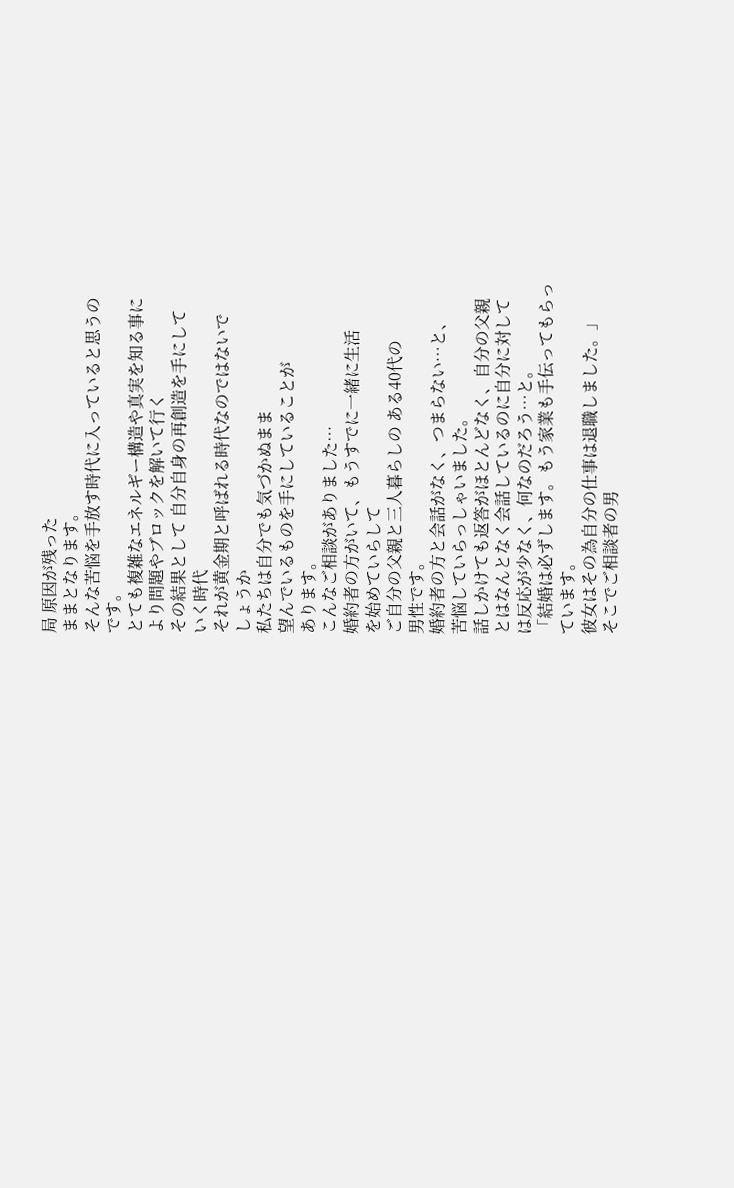局 原因が残った
ままとなります。
そんな苦悩を手放す時代に入っていると思うの
です。
とても複雑なエネルギー構造や真実を知る事に
より問題やブロックを解いて行く
その結果として 自分自身の再創造を手にして
いく時代
それが黄金期と呼ばれる時代なのではないで
しょうか
私たちは自分でも気づかぬまま
望んでいるものを手にしていることが
あります。
こんなご相談がありました…
婚約者の方がいて、もうすでに一緒に生活
を始めていらして
ご自分の父親と三人暮らしの ある40代の
男性です。
婚約者の方と会話がなく、つまらない…と、
苦悩していらっしゃいました。
話しかけても返答がほとんどなく、自分の父親
とはなんとなく会話しているのに自分に対して
は反応が少なく、何なのだろう…と。
「結婚は必ずします。もう家業も手伝ってもらっ
ています。
彼女はその為自分の仕事は退職しました。」
そこでご相談者の男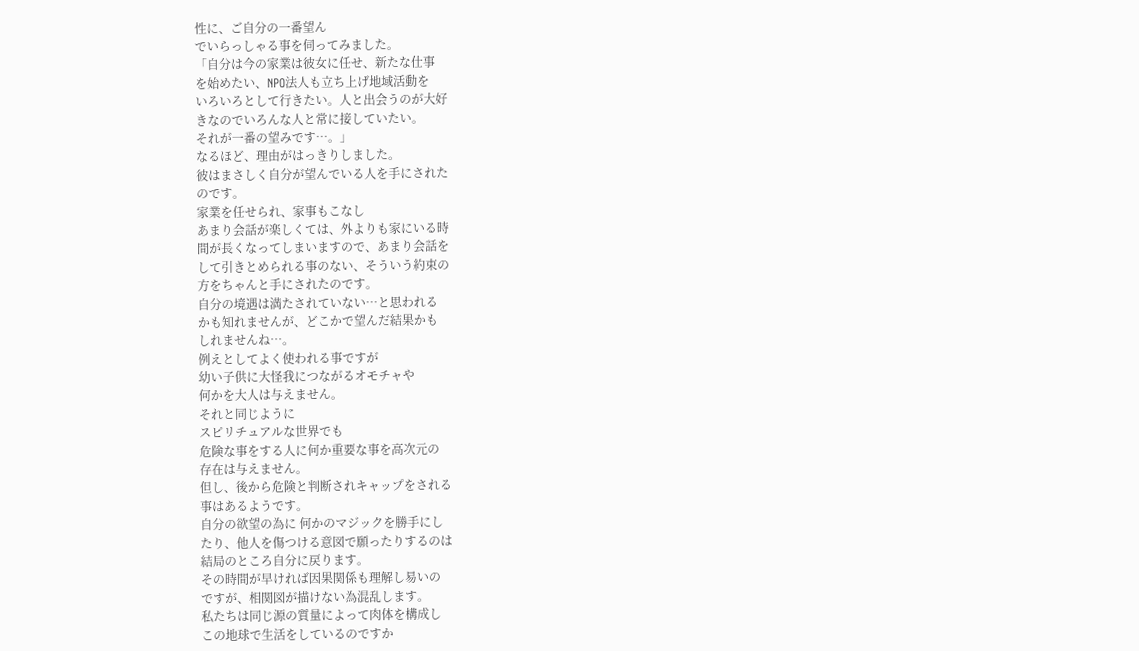性に、ご自分の一番望ん
でいらっしゃる事を伺ってみました。
「自分は今の家業は彼女に任せ、新たな仕事
を始めたい、NPO法人も立ち上げ地域活動を
いろいろとして行きたい。人と出会うのが大好
きなのでいろんな人と常に接していたい。
それが一番の望みです…。」
なるほど、理由がはっきりしました。
彼はまさしく自分が望んでいる人を手にされた
のです。
家業を任せられ、家事もこなし
あまり会話が楽しくては、外よりも家にいる時
間が長くなってしまいますので、あまり会話を
して引きとめられる事のない、そういう約束の
方をちゃんと手にされたのです。
自分の境遇は満たされていない…と思われる
かも知れませんが、どこかで望んだ結果かも
しれませんね…。
例えとしてよく使われる事ですが
幼い子供に大怪我につながるオモチャや
何かを大人は与えません。
それと同じように
スピリチュアルな世界でも
危険な事をする人に何か重要な事を高次元の
存在は与えません。
但し、後から危険と判断されキャップをされる
事はあるようです。
自分の欲望の為に 何かのマジックを勝手にし
たり、他人を傷つける意図で願ったりするのは
結局のところ自分に戻ります。
その時間が早ければ因果関係も理解し易いの
ですが、相関図が描けない為混乱します。
私たちは同じ源の質量によって肉体を構成し
この地球で生活をしているのですか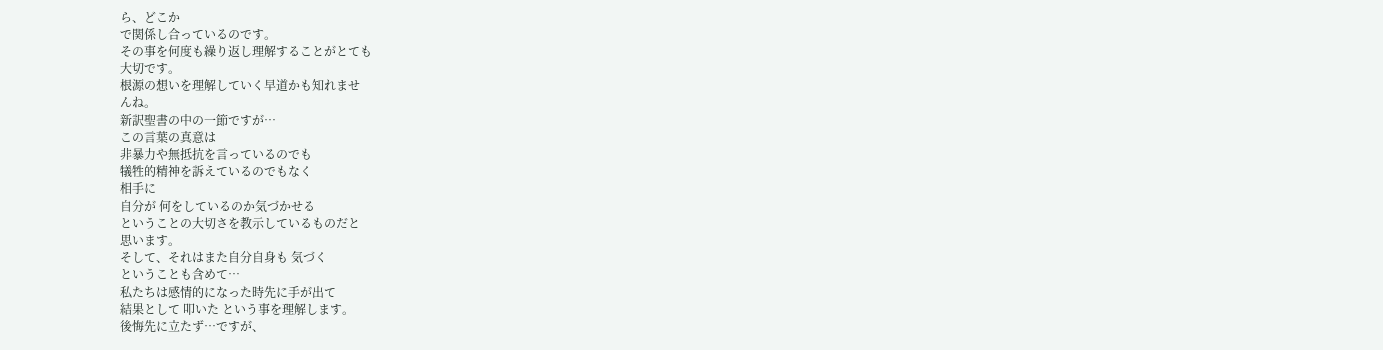ら、どこか
で関係し合っているのです。
その事を何度も繰り返し理解することがとても
大切です。
根源の想いを理解していく早道かも知れませ
んね。
新訳聖書の中の一節ですが…
この言葉の真意は
非暴力や無抵抗を言っているのでも
犠牲的精神を訴えているのでもなく
相手に
自分が 何をしているのか気づかせる
ということの大切さを教示しているものだと
思います。
そして、それはまた自分自身も 気づく
ということも含めて…
私たちは感情的になった時先に手が出て
結果として 叩いた という事を理解します。
後悔先に立たず…ですが、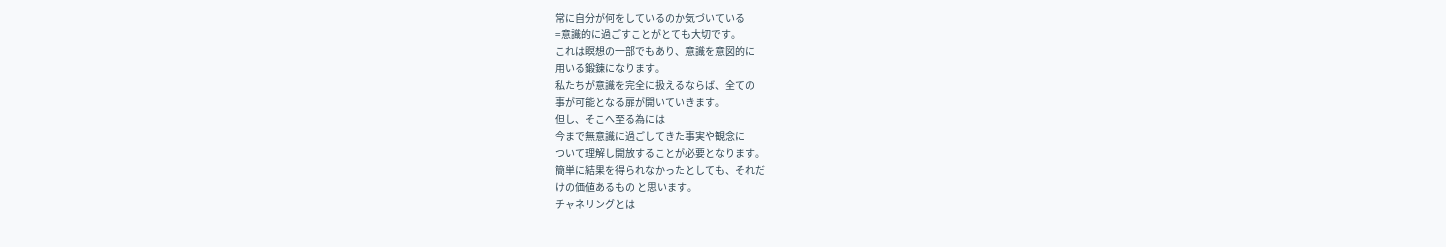常に自分が何をしているのか気づいている
=意識的に過ごすことがとても大切です。
これは瞑想の一部でもあり、意識を意図的に
用いる鍛錬になります。
私たちが意識を完全に扱えるならば、全ての
事が可能となる扉が開いていきます。
但し、そこへ至る為には
今まで無意識に過ごしてきた事実や観念に
ついて理解し開放することが必要となります。
簡単に結果を得られなかったとしても、それだ
けの価値あるもの と思います。
チャネリングとは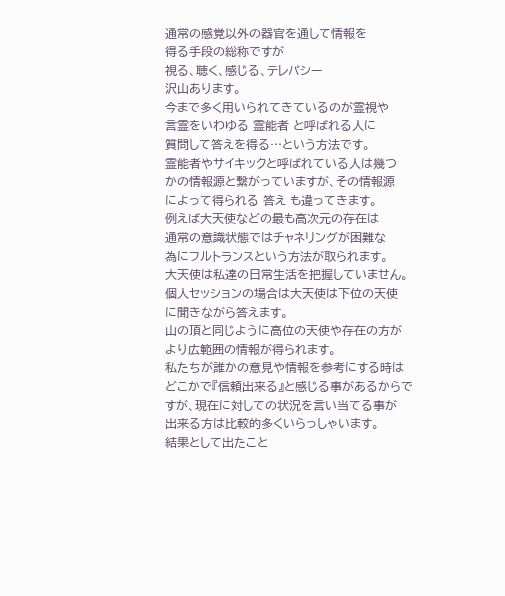通常の感覚以外の器官を通して情報を
得る手段の総称ですが
視る、聴く、感じる、テレパシー
沢山あります。
今まで多く用いられてきているのが霊視や
言霊をいわゆる 霊能者 と呼ばれる人に
質問して答えを得る…という方法です。
霊能者やサイキックと呼ばれている人は幾つ
かの情報源と繋がっていますが、その情報源
によって得られる 答え も違ってきます。
例えば大天使などの最も高次元の存在は
通常の意識状態ではチャネリングが困難な
為にフルトランスという方法が取られます。
大天使は私達の日常生活を把握していません。
個人セッションの場合は大天使は下位の天使
に聞きながら答えます。
山の頂と同じように高位の天使や存在の方が
より広範囲の情報が得られます。
私たちが誰かの意見や情報を参考にする時は
どこかで『信頼出来る』と感じる事があるからで
すが、現在に対しての状況を言い当てる事が
出来る方は比較的多くいらっしゃいます。
結果として出たこと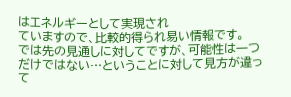はエネルギーとして実現され
ていますので、比較的得られ易い情報です。
では先の見通しに対してですが、可能性は一つ
だけではない…ということに対して見方が違って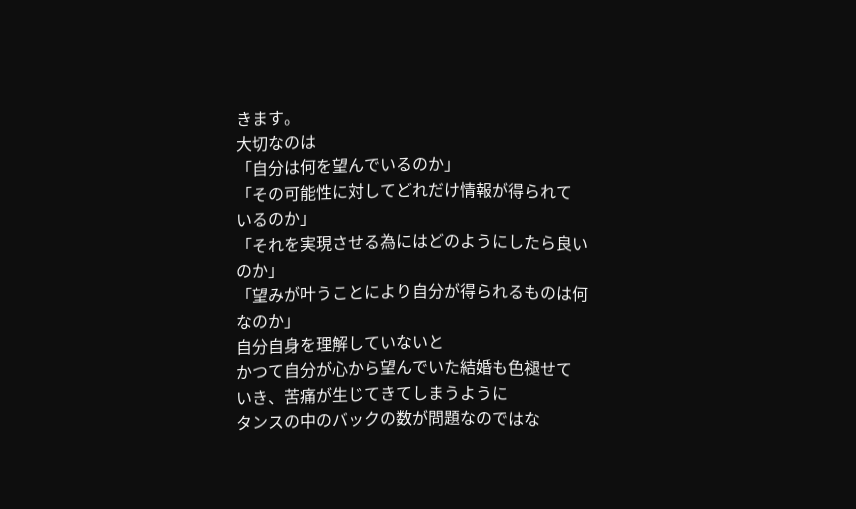きます。
大切なのは
「自分は何を望んでいるのか」
「その可能性に対してどれだけ情報が得られて
いるのか」
「それを実現させる為にはどのようにしたら良い
のか」
「望みが叶うことにより自分が得られるものは何
なのか」
自分自身を理解していないと
かつて自分が心から望んでいた結婚も色褪せて
いき、苦痛が生じてきてしまうように
タンスの中のバックの数が問題なのではな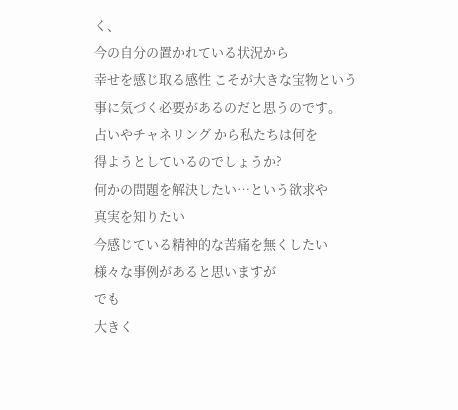く、
今の自分の置かれている状況から
幸せを感じ取る感性 こそが大きな宝物という
事に気づく必要があるのだと思うのです。
占いやチャネリング から私たちは何を
得ようとしているのでしょうか?
何かの問題を解決したい…という欲求や
真実を知りたい
今感じている精神的な苦痛を無くしたい
様々な事例があると思いますが
でも
大きく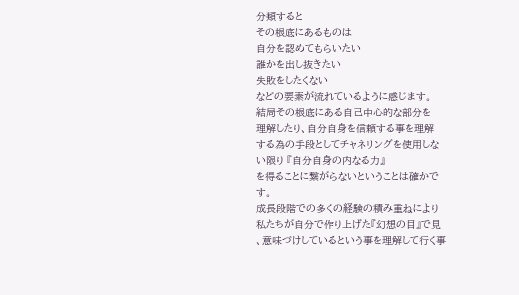分類すると
その根底にあるものは
自分を認めてもらいたい
誰かを出し抜きたい
失敗をしたくない
などの要素が流れているように感じます。
結局その根底にある自己中心的な部分を
理解したり、自分自身を信頼する事を理解
する為の手段としてチャネリングを使用しな
い限り 『自分自身の内なる力』
を得ることに繋がらないということは確かで
す。
成長段階での多くの経験の積み重ねにより
私たちが自分で作り上げた『幻想の目』で見
、意味づけしているという事を理解して行く事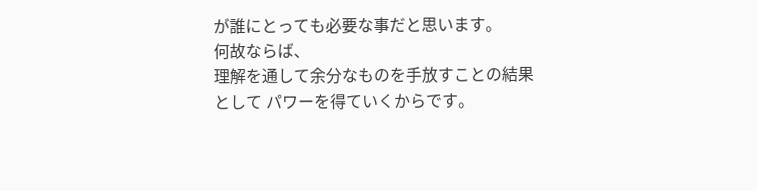が誰にとっても必要な事だと思います。
何故ならば、
理解を通して余分なものを手放すことの結果
として パワーを得ていくからです。